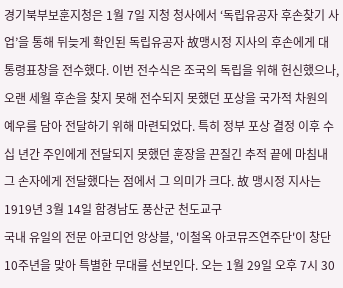경기북부보훈지청은 1월 7일 지청 청사에서 ‘독립유공자 후손찾기 사업’을 통해 뒤늦게 확인된 독립유공자 故맹시정 지사의 후손에게 대통령표창을 전수했다. 이번 전수식은 조국의 독립을 위해 헌신했으나, 오랜 세월 후손을 찾지 못해 전수되지 못했던 포상을 국가적 차원의 예우를 담아 전달하기 위해 마련되었다. 특히 정부 포상 결정 이후 수십 년간 주인에게 전달되지 못했던 훈장을 끈질긴 추적 끝에 마침내 그 손자에게 전달했다는 점에서 그 의미가 크다. 故 맹시정 지사는 1919년 3월 14일 함경남도 풍산군 천도교구
국내 유일의 전문 아코디언 앙상블, '이철옥 아코뮤즈연주단'이 창단 10주년을 맞아 특별한 무대를 선보인다. 오는 1월 29일 오후 7시 30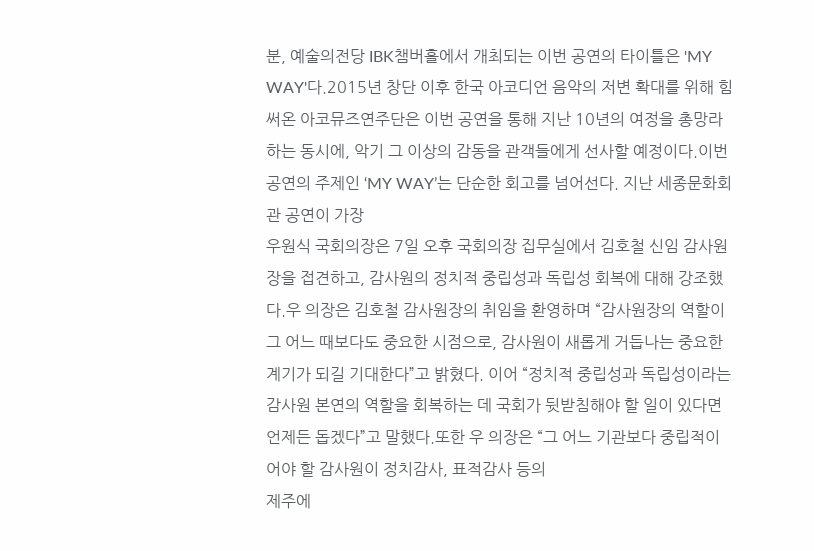분, 예술의전당 IBK챔버홀에서 개최되는 이번 공연의 타이틀은 'MY WAY'다.2015년 창단 이후 한국 아코디언 음악의 저변 확대를 위해 힘써온 아코뮤즈연주단은 이번 공연을 통해 지난 10년의 여정을 총망라하는 동시에, 악기 그 이상의 감동을 관객들에게 선사할 예정이다.이번 공연의 주제인 ‘MY WAY’는 단순한 회고를 넘어선다. 지난 세종문화회관 공연이 가장
우원식 국회의장은 7일 오후 국회의장 집무실에서 김호철 신임 감사원장을 접견하고, 감사원의 정치적 중립성과 독립성 회복에 대해 강조했다.우 의장은 김호철 감사원장의 취임을 환영하며 “감사원장의 역할이 그 어느 때보다도 중요한 시점으로, 감사원이 새롭게 거듭나는 중요한 계기가 되길 기대한다”고 밝혔다. 이어 “정치적 중립성과 독립성이라는 감사원 본연의 역할을 회복하는 데 국회가 뒷받침해야 할 일이 있다면 언제든 돕겠다”고 말했다.또한 우 의장은 “그 어느 기관보다 중립적이어야 할 감사원이 정치감사, 표적감사 등의
제주에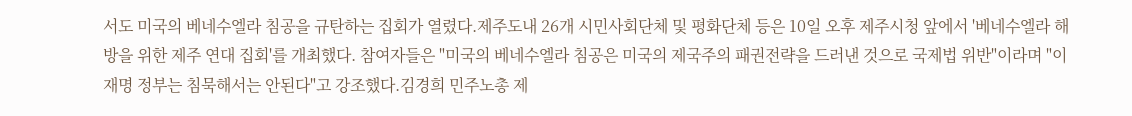서도 미국의 베네수엘라 침공을 규탄하는 집회가 열렸다.제주도내 26개 시민사회단체 및 평화단체 등은 10일 오후 제주시청 앞에서 '베네수엘라 해방을 위한 제주 연대 집회'를 개최했다. 참여자들은 "미국의 베네수엘라 침공은 미국의 제국주의 패권전략을 드러낸 것으로 국제법 위반"이라며 "이재명 정부는 침묵해서는 안된다"고 강조했다.김경희 민주노총 제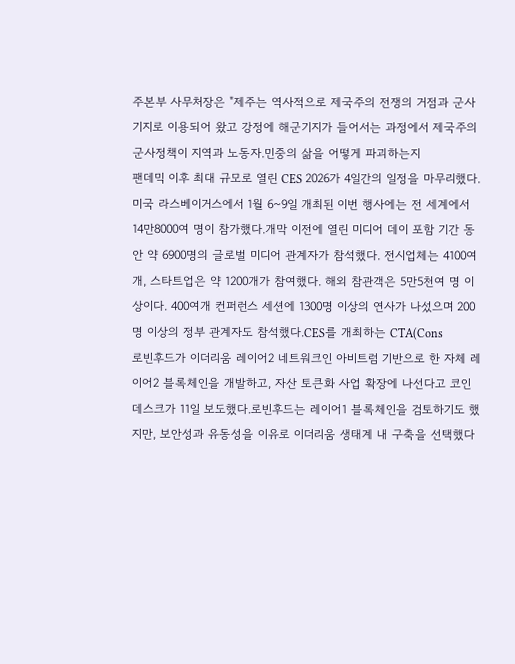주본부 사무처장은 "제주는 역사적으로 제국주의 전쟁의 거점과 군사기지로 이용되어 왔고 강정에 해군기지가 들어서는 과정에서 제국주의 군사정책이 지역과 노동자.민중의 삶을 어떻게 파괴하는지
팬데믹 이후 최대 규모로 열린 CES 2026가 4일간의 일정을 마무리했다. 미국 라스베이거스에서 1월 6~9일 개최된 이번 행사에는 전 세계에서 14만8000여 명이 참가했다.개막 이전에 열린 미디어 데이 포함 기간 동안 약 6900명의 글로벌 미디어 관계자가 참석했다. 전시업체는 4100여개, 스타트업은 약 1200개가 참여했다. 해외 참관객은 5만5천여 명 이상이다. 400여개 컨퍼런스 세션에 1300명 이상의 연사가 나섰으며 200명 이상의 정부 관계자도 참석했다.CES를 개최하는 CTA(Cons
로빈후드가 이더리움 레이어2 네트워크인 아비트럼 기반으로 한 자체 레이어2 블록체인을 개발하고, 자산 토큰화 사업 확장에 나선다고 코인데스크가 11일 보도했다.로빈후드는 레이어1 블록체인을 검토하기도 했지만, 보안성과 유동성을 이유로 이더리움 생태계 내 구축을 선택했다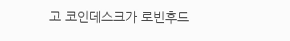고 코인데스크가 로빈후드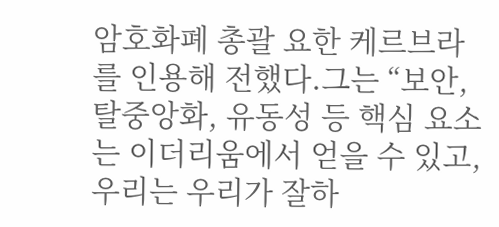암호화폐 총괄 요한 케르브라를 인용해 전했다.그는 “보안, 탈중앙화, 유동성 등 핵심 요소는 이더리움에서 얻을 수 있고, 우리는 우리가 잘하